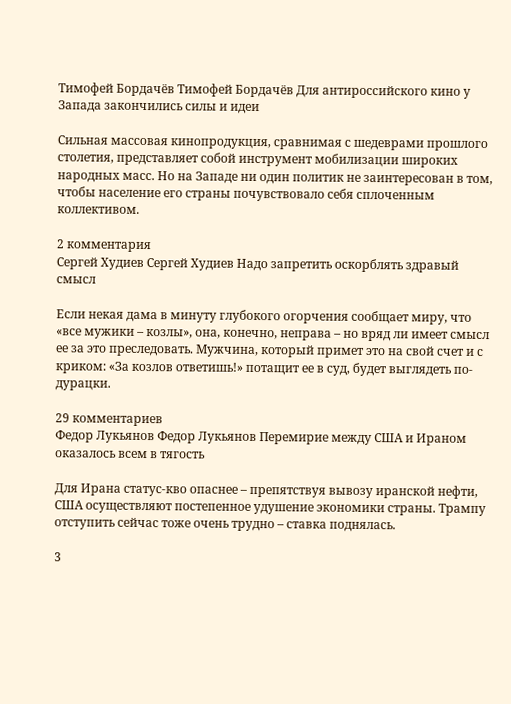Тимофей Бордачёв Тимофей Бордачёв Для антироссийского кино у Запада закончились силы и идеи

Сильная массовая кинопродукция, сравнимая с шедеврами прошлого столетия, представляет собой инструмент мобилизации широких народных масс. Но на Западе ни один политик не заинтересован в том, чтобы население его страны почувствовало себя сплоченным коллективом.

2 комментария
Сергей Худиев Сергей Худиев Надо запретить оскорблять здравый смысл

Если некая дама в минуту глубокого огорчения сообщает миру, что «все мужики – козлы», она, конечно, неправа – но вряд ли имеет смысл ее за это преследовать. Мужчина, который примет это на свой счет и с криком: «За козлов ответишь!» потащит ее в суд, будет выглядеть по-дурацки.

29 комментариев
Федор Лукьянов Федор Лукьянов Перемирие между США и Ираном оказалось всем в тягость

Для Ирана статус-кво опаснее – препятствуя вывозу иранской нефти, США осуществляют постепенное удушение экономики страны. Трампу отступить сейчас тоже очень трудно – ставка поднялась.

3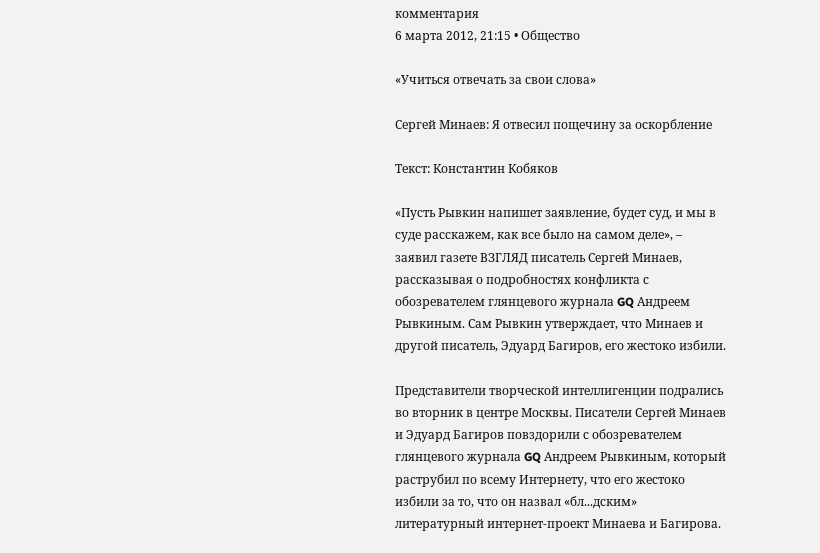комментария
6 марта 2012, 21:15 • Общество

«Учиться отвечать за свои слова»

Сергей Минаев: Я отвесил пощечину за оскорбление

Tекст: Константин Кобяков

«Пусть Рывкин напишет заявление, будет суд, и мы в суде расскажем, как все было на самом деле», – заявил газете ВЗГЛЯД писатель Сергей Минаев, рассказывая о подробностях конфликта с обозревателем глянцевого журнала GQ Андреем Рывкиным. Сам Рывкин утверждает, что Минаев и другой писатель, Эдуард Багиров, его жестоко избили.

Представители творческой интеллигенции подрались во вторник в центре Москвы. Писатели Сергей Минаев и Эдуард Багиров повздорили с обозревателем глянцевого журнала GQ Андреем Рывкиным, который раструбил по всему Интернету, что его жестоко избили за то, что он назвал «бл...дским» литературный интернет-проект Минаева и Багирова.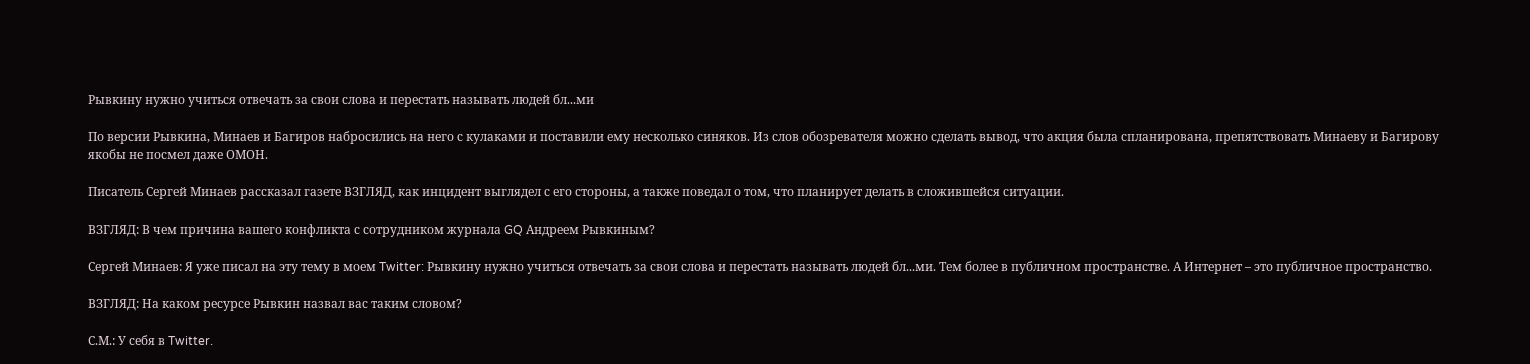Рывкину нужно учиться отвечать за свои слова и перестать называть людей бл...ми

По версии Рывкина, Минаев и Багиров набросились на него с кулаками и поставили ему несколько синяков. Из слов обозревателя можно сделать вывод, что акция была спланирована, препятствовать Минаеву и Багирову якобы не посмел даже ОМОН.

Писатель Сергей Минаев рассказал газете ВЗГЛЯД, как инцидент выглядел с его стороны, а также поведал о том, что планирует делать в сложившейся ситуации.

ВЗГЛЯД: В чем причина вашего конфликта с сотрудником журнала GQ Андреем Рывкиным?

Сергей Минаев: Я уже писал на эту тему в моем Twitter: Рывкину нужно учиться отвечать за свои слова и перестать называть людей бл...ми. Тем более в публичном пространстве. А Интернет – это публичное пространство.

ВЗГЛЯД: На каком ресурсе Рывкин назвал вас таким словом?

С.М.: У себя в Twitter.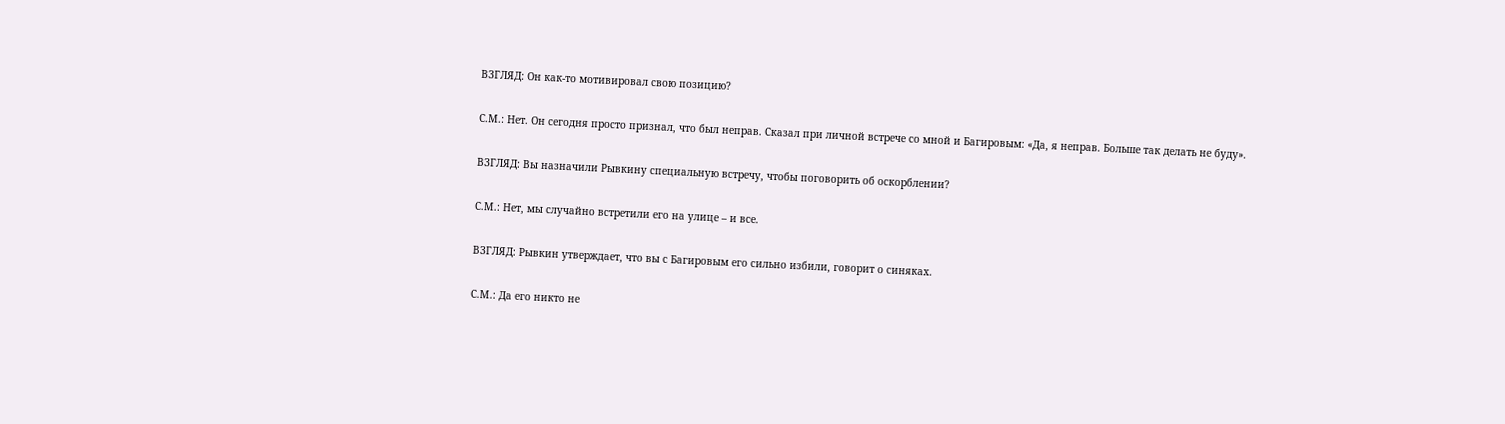ВЗГЛЯД: Он как-то мотивировал свою позицию?

С.М.: Нет. Он сегодня просто признал, что был неправ. Сказал при личной встрече со мной и Багировым: «Да, я неправ. Больше так делать не буду».

ВЗГЛЯД: Вы назначили Рывкину специальную встречу, чтобы поговорить об оскорблении?

С.М.: Нет, мы случайно встретили его на улице – и все.

ВЗГЛЯД: Рывкин утверждает, что вы с Багировым его сильно избили, говорит о синяках.

С.М.: Да его никто не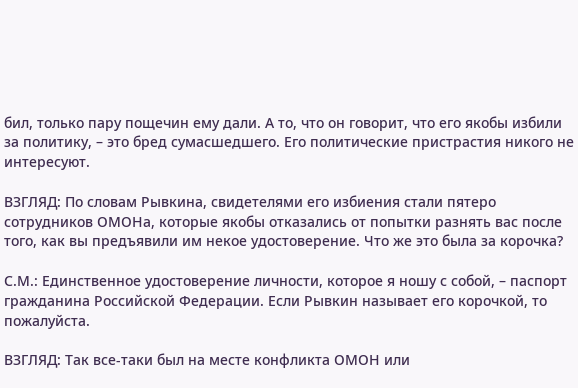бил, только пару пощечин ему дали. А то, что он говорит, что его якобы избили за политику, – это бред сумасшедшего. Его политические пристрастия никого не интересуют.

ВЗГЛЯД: По словам Рывкина, свидетелями его избиения стали пятеро сотрудников ОМОНа, которые якобы отказались от попытки разнять вас после того, как вы предъявили им некое удостоверение. Что же это была за корочка?

С.М.: Единственное удостоверение личности, которое я ношу с собой, – паспорт гражданина Российской Федерации. Если Рывкин называет его корочкой, то пожалуйста.

ВЗГЛЯД: Так все-таки был на месте конфликта ОМОН или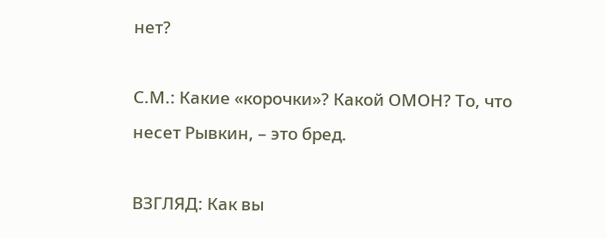нет?

С.М.: Какие «корочки»? Какой ОМОН? То, что несет Рывкин, – это бред.

ВЗГЛЯД: Как вы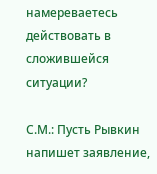намереваетесь действовать в сложившейся ситуации?

С.М.: Пусть Рывкин напишет заявление,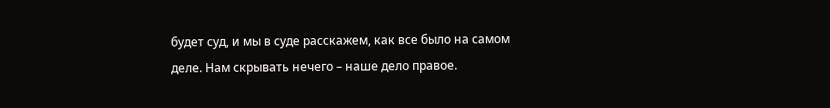будет суд, и мы в суде расскажем, как все было на самом деле. Нам скрывать нечего – наше дело правое.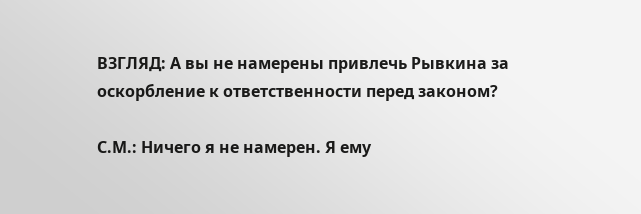ВЗГЛЯД: А вы не намерены привлечь Рывкина за оскорбление к ответственности перед законом?

С.М.: Ничего я не намерен. Я ему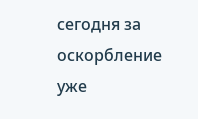сегодня за оскорбление уже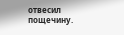отвесил пощечину.